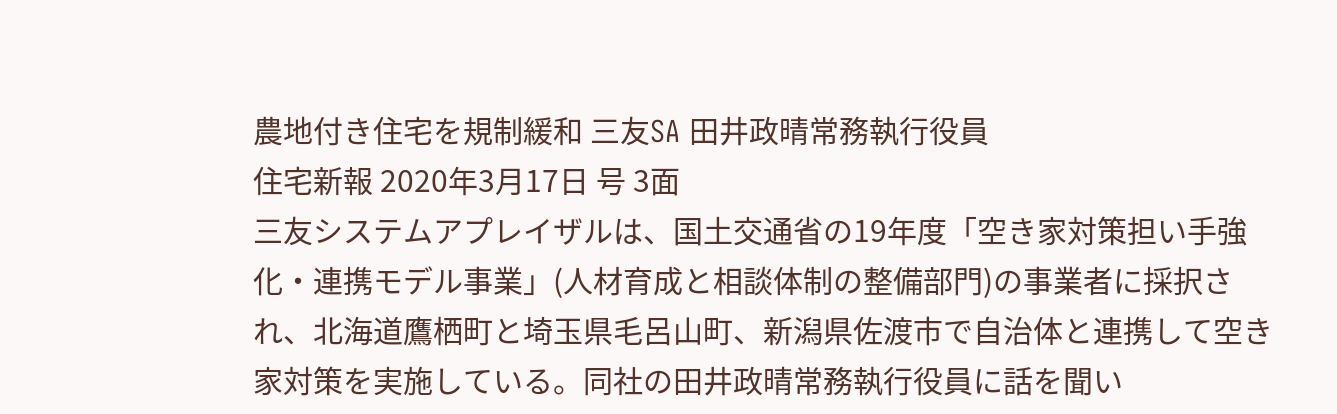農地付き住宅を規制緩和 三友SA 田井政晴常務執行役員
住宅新報 2020年3月17日 号 3面
三友システムアプレイザルは、国土交通省の19年度「空き家対策担い手強化・連携モデル事業」(人材育成と相談体制の整備部門)の事業者に採択され、北海道鷹栖町と埼玉県毛呂山町、新潟県佐渡市で自治体と連携して空き家対策を実施している。同社の田井政晴常務執行役員に話を聞い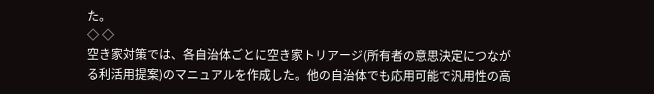た。
◇ ◇
空き家対策では、各自治体ごとに空き家トリアージ(所有者の意思決定につながる利活用提案)のマニュアルを作成した。他の自治体でも応用可能で汎用性の高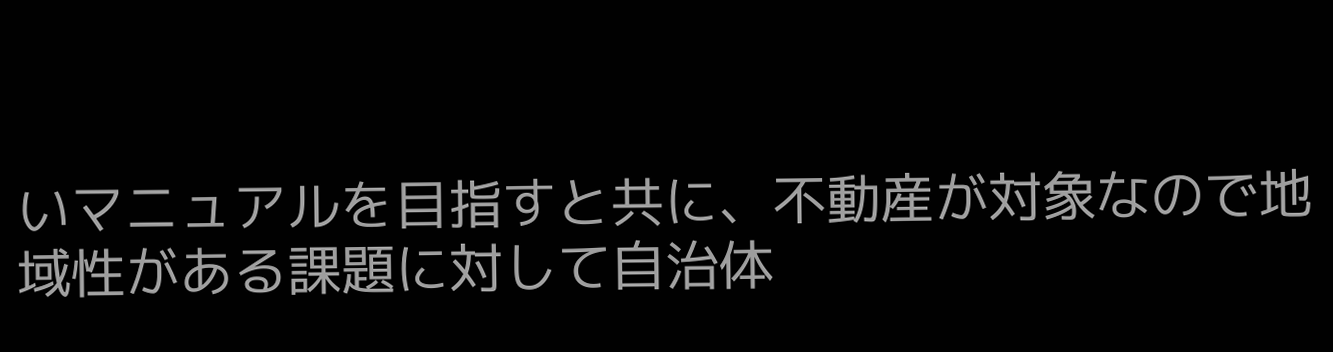いマニュアルを目指すと共に、不動産が対象なので地域性がある課題に対して自治体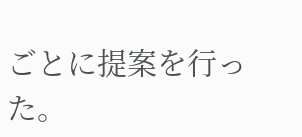ごとに提案を行った。